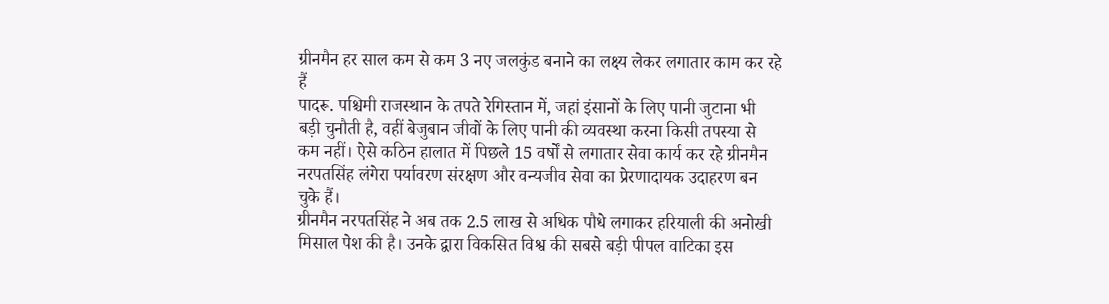ग्रीनमैन हर साल कम से कम 3 नए जलकुंड बनाने का लक्ष्य लेकर लगातार काम कर रहे हैं
पादरू. पश्चिमी राजस्थान के तपते रेगिस्तान में, जहां इंसानों के लिए पानी जुटाना भी बड़ी चुनौती है, वहीं बेजुबान जीवों के लिए पानी की व्यवस्था करना किसी तपस्या से कम नहीं। ऐसे कठिन हालात में पिछले 15 वर्षों से लगातार सेवा कार्य कर रहे ग्रीनमैन नरपतसिंह लंगेरा पर्यावरण संरक्षण और वन्यजीव सेवा का प्रेरणादायक उदाहरण बन चुके हैं।
ग्रीनमैन नरपतसिंह ने अब तक 2.5 लाख से अधिक पौधे लगाकर हरियाली की अनोखी मिसाल पेश की है। उनके द्वारा विकसित विश्व की सबसे बड़ी पीपल वाटिका इस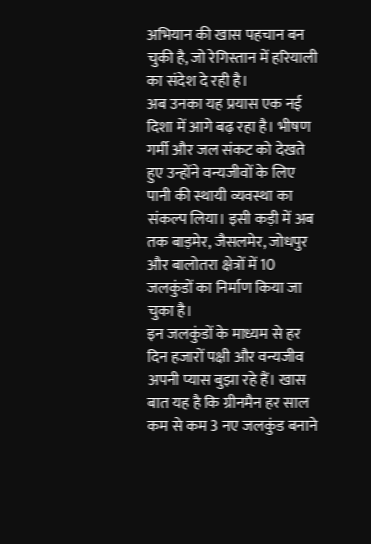अभियान की खास पहचान बन चुकी है, जो रेगिस्तान में हरियाली का संदेश दे रही है।
अब उनका यह प्रयास एक नई दिशा में आगे बढ़ रहा है। भीषण गर्मी और जल संकट को देखते हुए उन्होंने वन्यजीवों के लिए पानी की स्थायी व्यवस्था का संकल्प लिया। इसी कड़ी में अब तक बाड़मेर, जैसलमेर, जोधपुर और बालोतरा क्षेत्रों में 10 जलकुंडों का निर्माण किया जा चुका है।
इन जलकुंडों के माध्यम से हर दिन हजारों पक्षी और वन्यजीव अपनी प्यास बुझा रहे हैं। खास बात यह है कि ग्रीनमैन हर साल कम से कम 3 नए जलकुंड बनाने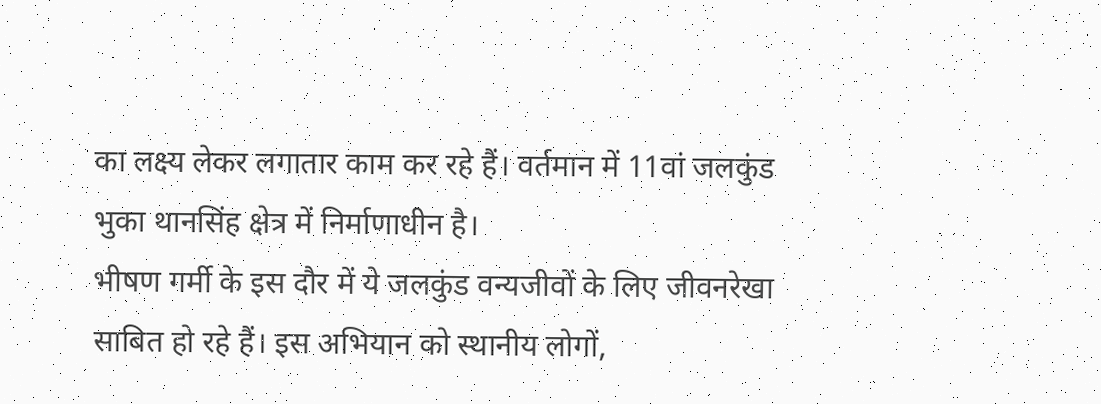का लक्ष्य लेकर लगातार काम कर रहे हैं। वर्तमान में 11वां जलकुंड भुका थानसिंह क्षेत्र में निर्माणाधीन है।
भीषण गर्मी के इस दौर में ये जलकुंड वन्यजीवों के लिए जीवनरेखा साबित हो रहे हैं। इस अभियान को स्थानीय लोगों,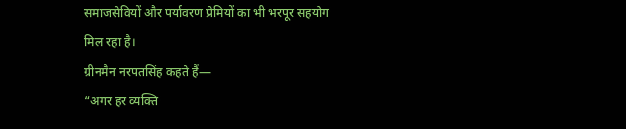समाजसेवियों और पर्यावरण प्रेमियों का भी भरपूर सहयोग मिल रहा है।
ग्रीनमैन नरपतसिंह कहते हैं—
“अगर हर व्यक्ति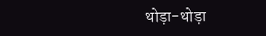थोड़ा-थोड़ा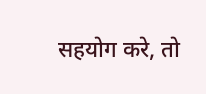सहयोग करे, तो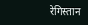रेगिस्तान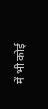में भी कोई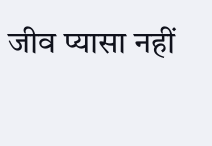जीव प्यासा नहीं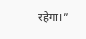रहेगा।”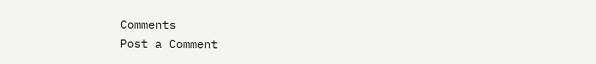Comments
Post a Comment